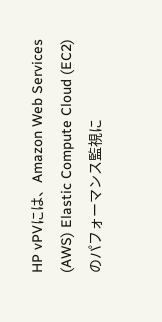HP vPVには、Amazon Web Services (AWS) Elastic Compute Cloud (EC2) のパフォーマンス監視に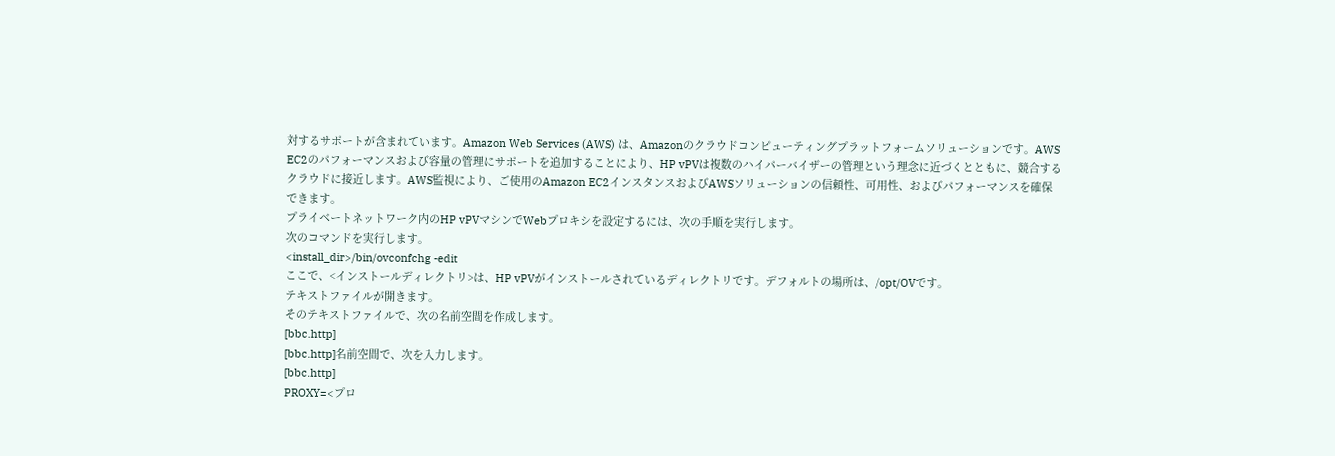対するサポートが含まれています。Amazon Web Services (AWS) は、Amazonのクラウドコンピューティングプラットフォームソリューションです。AWS EC2のパフォーマンスおよび容量の管理にサポートを追加することにより、HP vPVは複数のハイパーバイザーの管理という理念に近づくとともに、競合するクラウドに接近します。AWS監視により、ご使用のAmazon EC2インスタンスおよびAWSソリューションの信頼性、可用性、およびパフォーマンスを確保できます。
プライベートネットワーク内のHP vPVマシンでWebプロキシを設定するには、次の手順を実行します。
次のコマンドを実行します。
<install_dir>/bin/ovconfchg -edit
ここで、<インストールディレクトリ>は、HP vPVがインストールされているディレクトリです。デフォルトの場所は、/opt/OVです。
テキストファイルが開きます。
そのテキストファイルで、次の名前空間を作成します。
[bbc.http]
[bbc.http]名前空間で、次を入力します。
[bbc.http]
PROXY=<プロ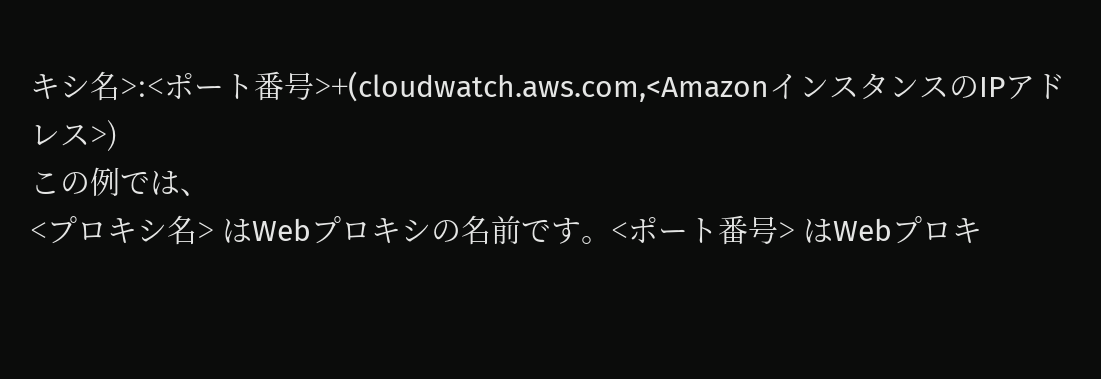キシ名>:<ポート番号>+(cloudwatch.aws.com,<AmazonインスタンスのIPアドレス>)
この例では、
<プロキシ名> はWebプロキシの名前です。<ポート番号> はWebプロキ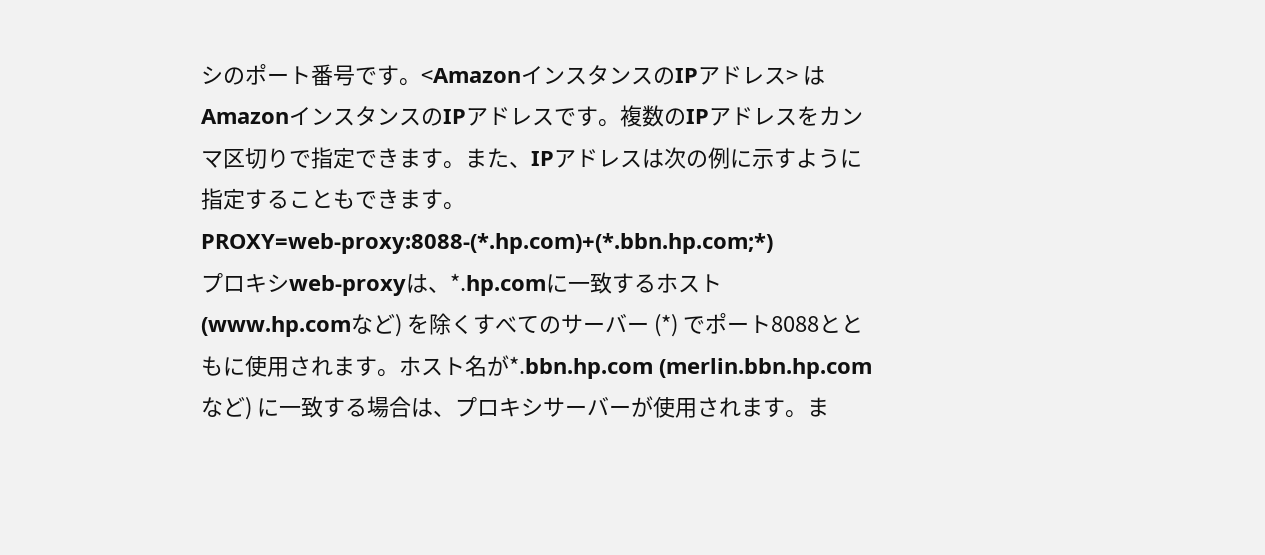シのポート番号です。<AmazonインスタンスのIPアドレス> はAmazonインスタンスのIPアドレスです。複数のIPアドレスをカンマ区切りで指定できます。また、IPアドレスは次の例に示すように指定することもできます。
PROXY=web-proxy:8088-(*.hp.com)+(*.bbn.hp.com;*)
プロキシweb-proxyは、*.hp.comに一致するホスト (www.hp.comなど) を除くすべてのサーバー (*) でポート8088とともに使用されます。ホスト名が*.bbn.hp.com (merlin.bbn.hp.comなど) に一致する場合は、プロキシサーバーが使用されます。ま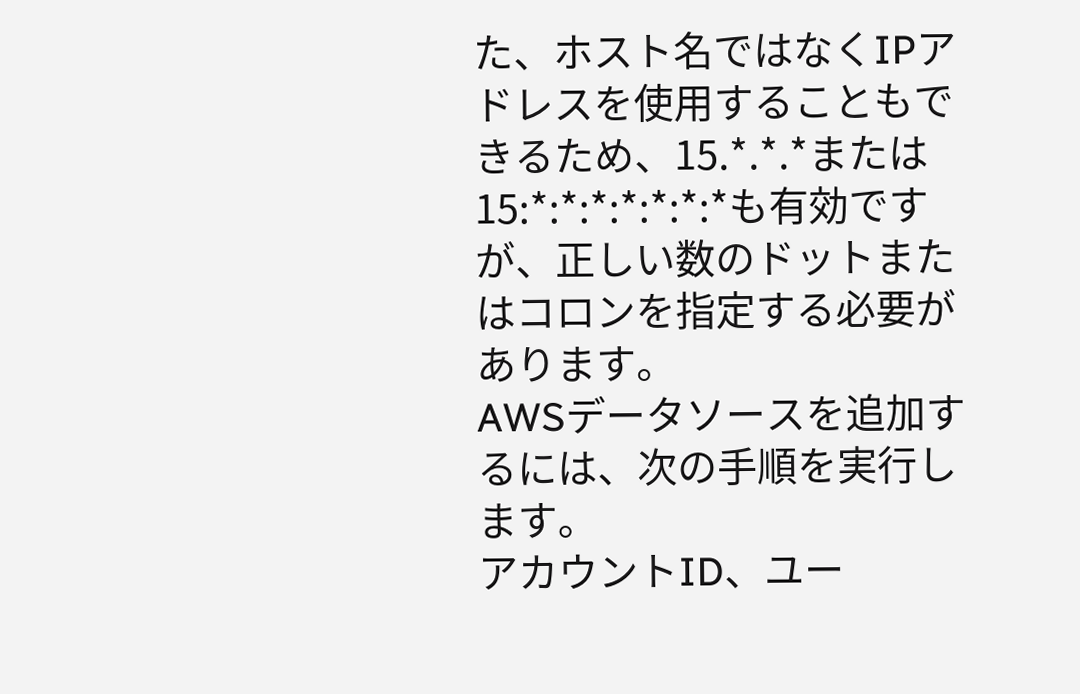た、ホスト名ではなくIPアドレスを使用することもできるため、15.*.*.*または15:*:*:*:*:*:*:*も有効ですが、正しい数のドットまたはコロンを指定する必要があります。
AWSデータソースを追加するには、次の手順を実行します。
アカウントID、ユー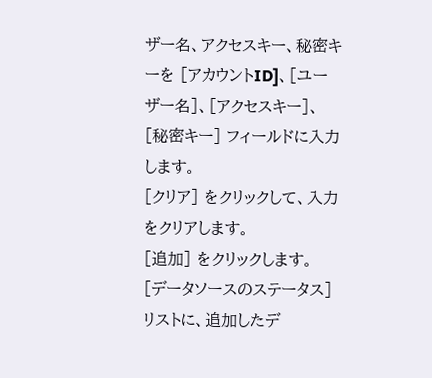ザー名、アクセスキー、秘密キーを [アカウントID]、[ユーザー名]、[アクセスキー]、[秘密キー] フィールドに入力します。
[クリア] をクリックして、入力をクリアします。
[追加] をクリックします。
[データソースのステータス] リストに、追加したデ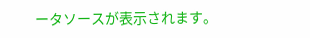ータソースが表示されます。